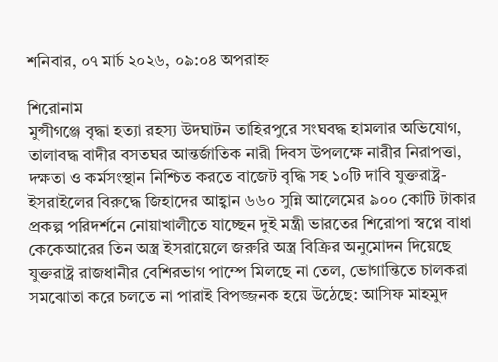শনিবার, ০৭ মার্চ ২০২৬, ০৯:০৪ অপরাহ্ন

শিরোনাম
মুন্সীগঞ্জে বৃদ্ধা হত্যা রহস্য উদঘাটন তাহিরপুরে সংঘবদ্ধ হামলার অভিযোগ, তালাবদ্ধ বাদীর বসতঘর আন্তর্জাতিক নারী দিবস উপলক্ষে নারীর নিরাপত্তা, দক্ষতা ও কর্মসংস্থান নিশ্চিত করতে বাজেট বৃদ্ধি সহ ১০টি দাবি যুক্তরাষ্ট্র-ইসরাইলের বিরুদ্ধে জিহাদের আহ্বান ৬৬০ সুন্নি আলেমের ৯০০ কোটি টাকার প্রকল্প পরিদর্শনে নোয়াখালীতে যাচ্ছেন দুই মন্ত্রী ভারতের শিরোপা স্বপ্নে বাধা কেকেআরের তিন অস্ত্র ইসরায়েলে জরুরি অস্ত্র বিক্রির অনুমোদন দিয়েছে যুক্তরাষ্ট্র রাজধানীর বেশিরভাগ পাম্পে মিলছে না তেল, ভোগান্তিতে চালকরা সমঝোতা করে চলতে না পারাই বিপজ্জনক হয়ে উঠেছে: আসিফ মাহমুদ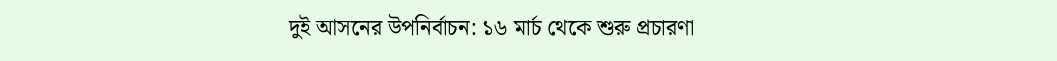দুই আসনের উপনির্বাচন: ১৬ মার্চ থেকে শুরু প্রচারণা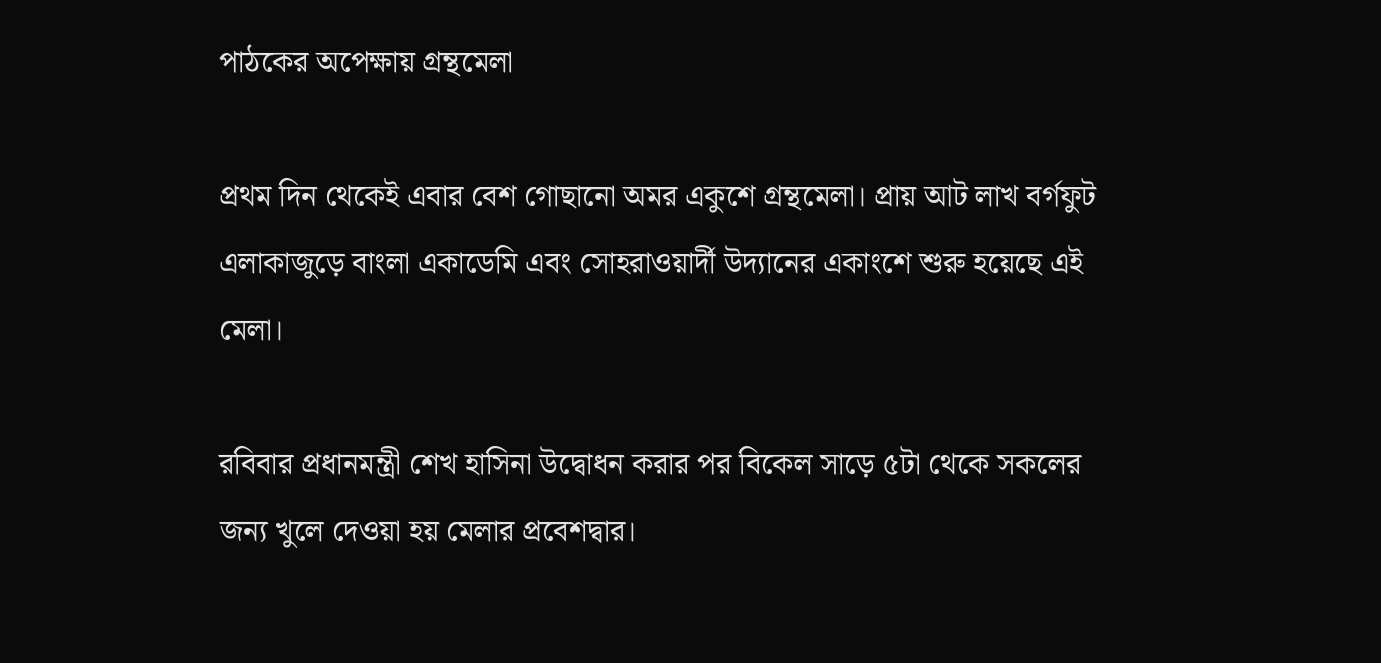পাঠকের অপেক্ষায় গ্রন্থমেলা

প্রথম দিন থেকেই এবার বেশ গোছানো অমর একুশে গ্রন্থমেলা। প্রায় আট লাখ বর্গফুট এলাকাজুড়ে বাংলা একাডেমি এবং সোহরাওয়ার্দী উদ্যানের একাংশে শুরু হয়েছে এই মেলা।

রবিবার প্রধানমন্ত্রী শেখ হাসিনা উদ্বোধন করার পর বিকেল সাড়ে ৫টা থেকে সকলের জন্য খুলে দেওয়া হয় মেলার প্রবেশদ্বার।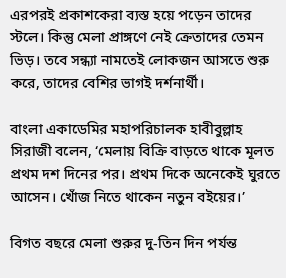এরপরই প্রকাশকেরা ব্যস্ত হয়ে পড়েন তাদের স্টলে। কিন্তু মেলা প্রাঙ্গণে নেই ক্রেতাদের তেমন ভিড়। তবে সন্ধ্যা নামতেই লোকজন আসতে শুরু করে, তাদের বেশির ভাগই দর্শনার্থী।

বাংলা একাডেমির মহাপরিচালক হাবীবুল্লাহ সিরাজী বলেন, ‘মেলায় বিক্রি বাড়তে থাকে মূলত প্রথম দশ দিনের পর। প্রথম দিকে অনেকেই ঘুরতে আসেন। খোঁজ নিতে থাকেন নতুন বইয়ের।’

বিগত বছরে মেলা শুরুর দু-তিন দিন পর্যন্ত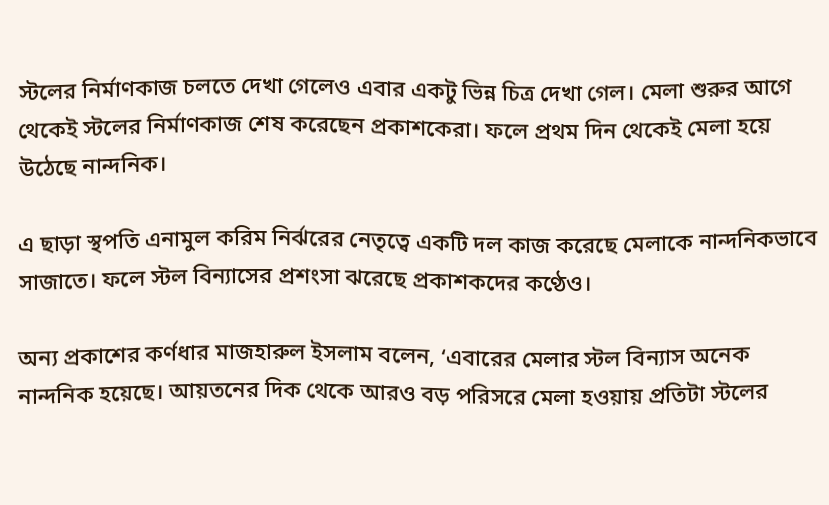স্টলের নির্মাণকাজ চলতে দেখা গেলেও এবার একটু ভিন্ন চিত্র দেখা গেল। মেলা শুরুর আগে থেকেই স্টলের নির্মাণকাজ শেষ করেছেন প্রকাশকেরা। ফলে প্রথম দিন থেকেই মেলা হয়ে উঠেছে নান্দনিক।

এ ছাড়া স্থপতি এনামুল করিম নির্ঝরের নেতৃত্বে একটি দল কাজ করেছে মেলাকে নান্দনিকভাবে সাজাতে। ফলে স্টল বিন্যাসের প্রশংসা ঝরেছে প্রকাশকদের কণ্ঠেও।

অন্য প্রকাশের কর্ণধার মাজহারুল ইসলাম বলেন, ‘এবারের মেলার স্টল বিন্যাস অনেক নান্দনিক হয়েছে। আয়তনের দিক থেকে আরও বড় পরিসরে মেলা হওয়ায় প্রতিটা স্টলের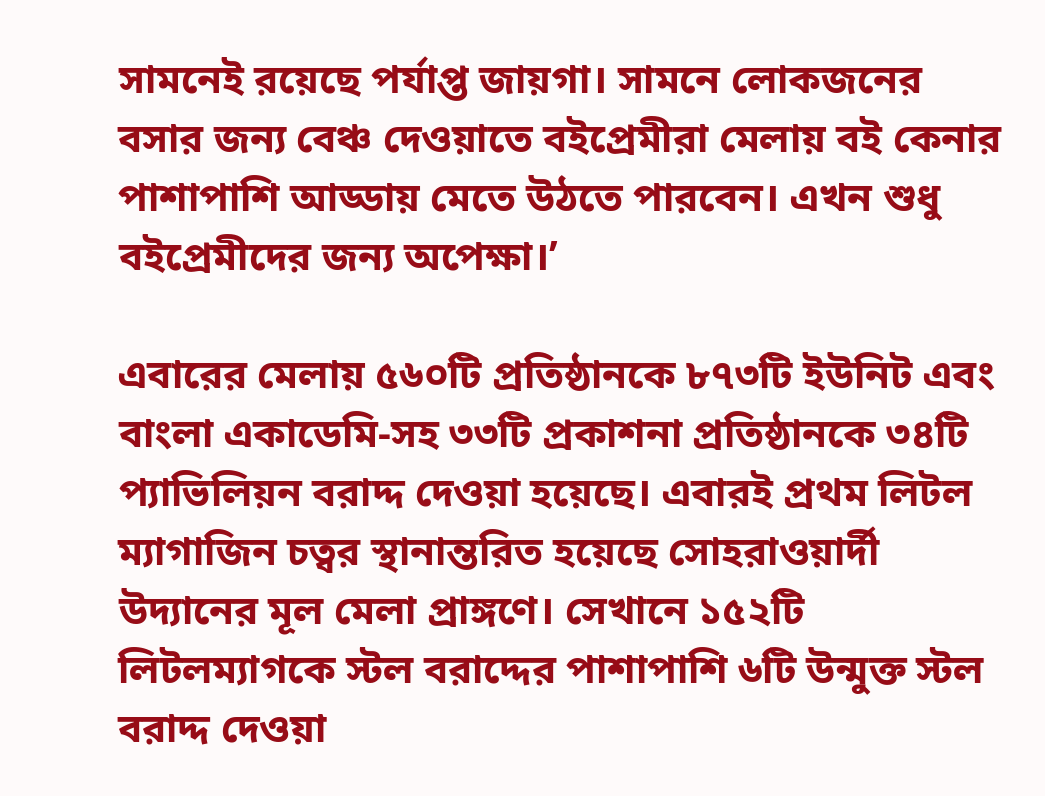সামনেই রয়েছে পর্যাপ্ত জায়গা। সামনে লোকজনের বসার জন্য বেঞ্চ দেওয়াতে বইপ্রেমীরা মেলায় বই কেনার পাশাপাশি আড্ডায় মেতে উঠতে পারবেন। এখন শুধু বইপ্রেমীদের জন্য অপেক্ষা।’

এবারের মেলায় ৫৬০টি প্রতিষ্ঠানকে ৮৭৩টি ইউনিট এবং বাংলা একাডেমি-সহ ৩৩টি প্রকাশনা প্রতিষ্ঠানকে ৩৪টি প্যাভিলিয়ন বরাদ্দ দেওয়া হয়েছে। এবারই প্রথম লিটল ম্যাগাজিন চত্বর স্থানান্তরিত হয়েছে সোহরাওয়ার্দী উদ্যানের মূল মেলা প্রাঙ্গণে। সেখানে ১৫২টি লিটলম্যাগকে স্টল বরাদ্দের পাশাপাশি ৬টি উন্মুক্ত স্টল বরাদ্দ দেওয়া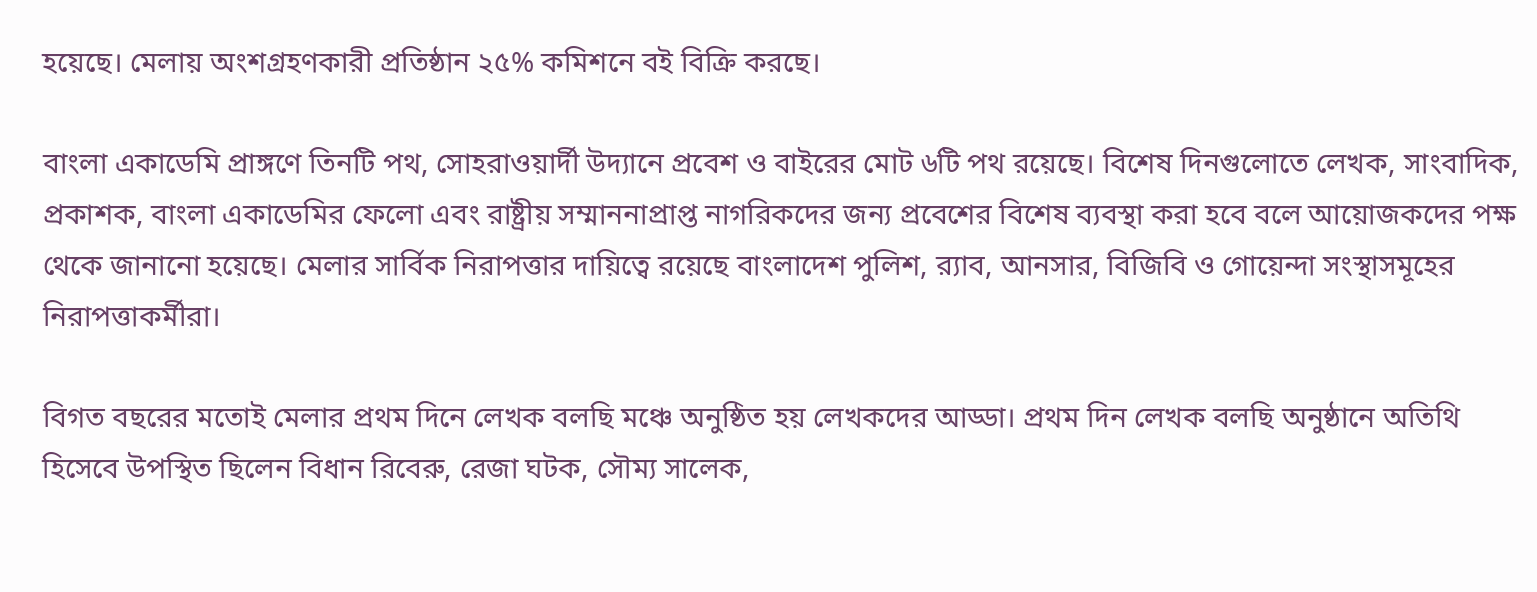হয়েছে। মেলায় অংশগ্রহণকারী প্রতিষ্ঠান ২৫% কমিশনে বই বিক্রি করছে।

বাংলা একাডেমি প্রাঙ্গণে তিনটি পথ, সোহরাওয়ার্দী উদ্যানে প্রবেশ ও বাইরের মোট ৬টি পথ রয়েছে। বিশেষ দিনগুলোতে লেখক, সাংবাদিক, প্রকাশক, বাংলা একাডেমির ফেলো এবং রাষ্ট্রীয় সম্মাননাপ্রাপ্ত নাগরিকদের জন্য প্রবেশের বিশেষ ব্যবস্থা করা হবে বলে আয়োজকদের পক্ষ থেকে জানানো হয়েছে। মেলার সার্বিক নিরাপত্তার দায়িত্বে রয়েছে বাংলাদেশ পুলিশ, র‌্যাব, আনসার, বিজিবি ও গোয়েন্দা সংস্থাসমূহের নিরাপত্তাকর্মীরা।

বিগত বছরের মতোই মেলার প্রথম দিনে লেখক বলছি মঞ্চে অনুষ্ঠিত হয় লেখকদের আড্ডা। প্রথম দিন লেখক বলছি অনুষ্ঠানে অতিথি হিসেবে উপস্থিত ছিলেন বিধান রিবেরু, রেজা ঘটক, সৌম্য সালেক,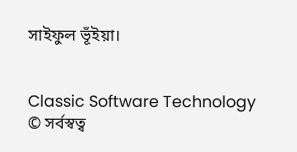সাইফুল ভূঁইয়া।


Classic Software Technology
© সর্বস্বত্ব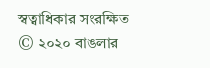স্বত্বাধিকার সংরক্ষিত © ২০২০ বাঙলার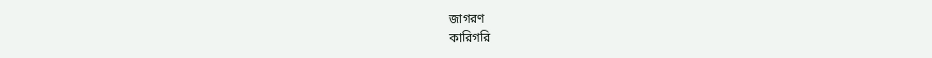জাগরণ
কারিগরি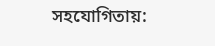সহযোগিতায়: